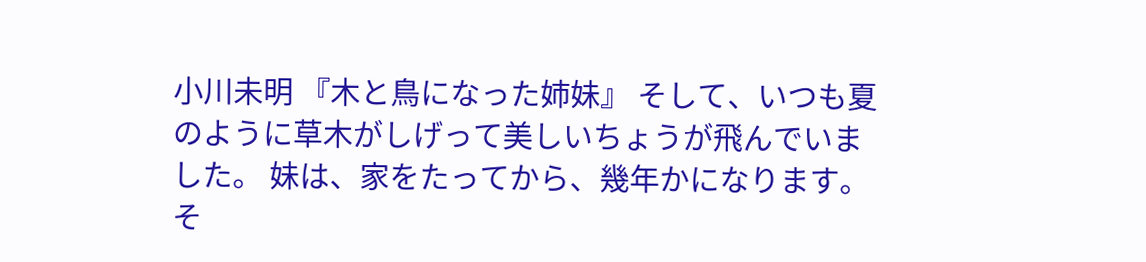小川未明 『木と鳥になった姉妹』 そして、いつも夏のように草木がしげって美しいちょうが飛んでいました。 妹は、家をたってから、幾年かになります。 そ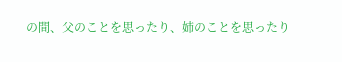の間、父のことを思ったり、姉のことを思ったり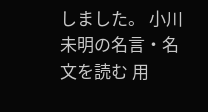しました。 小川未明の名言・名文を読む 用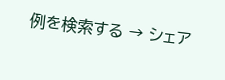例を検索する → シェア